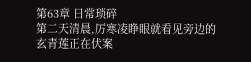第63章 日常琐碎
第二天清晨,厉寒凌睁眼就看见旁边的玄青莲正在伏案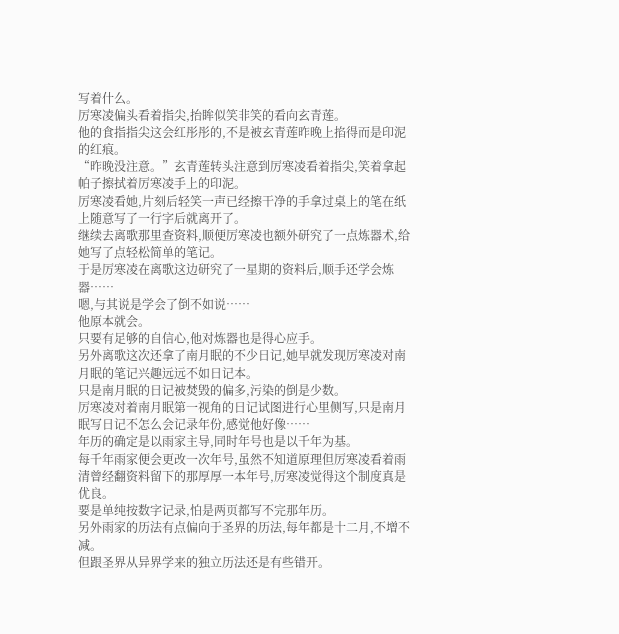写着什么。
厉寒凌偏头看着指尖,抬眸似笑非笑的看向玄青莲。
他的食指指尖这会红彤彤的,不是被玄青莲昨晚上掐得而是印泥的红痕。
“昨晚没注意。”玄青莲转头注意到厉寒凌看着指尖,笑着拿起帕子擦拭着厉寒凌手上的印泥。
厉寒凌看她,片刻后轻笑一声已经擦干净的手拿过桌上的笔在纸上随意写了一行字后就离开了。
继续去离歌那里查资料,顺便厉寒凌也额外研究了一点炼器术,给她写了点轻松简单的笔记。
于是厉寒凌在离歌这边研究了一星期的资料后,顺手还学会炼器……
嗯,与其说是学会了倒不如说……
他原本就会。
只要有足够的自信心,他对炼器也是得心应手。
另外离歌这次还拿了南月眠的不少日记,她早就发现厉寒凌对南月眠的笔记兴趣远远不如日记本。
只是南月眠的日记被焚毁的偏多,污染的倒是少数。
厉寒凌对着南月眠第一视角的日记试图进行心里侧写,只是南月眠写日记不怎么会记录年份,感觉他好像……
年历的确定是以雨家主导,同时年号也是以千年为基。
每千年雨家便会更改一次年号,虽然不知道原理但厉寒凌看着雨清曾经翻资料留下的那厚厚一本年号,厉寒凌觉得这个制度真是优良。
要是单纯按数字记录,怕是两页都写不完那年历。
另外雨家的历法有点偏向于圣界的历法,每年都是十二月,不增不减。
但跟圣界从异界学来的独立历法还是有些错开。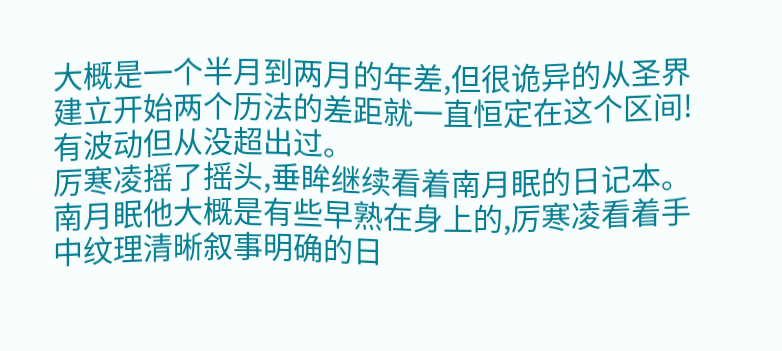大概是一个半月到两月的年差,但很诡异的从圣界建立开始两个历法的差距就一直恒定在这个区间!
有波动但从没超出过。
厉寒凌摇了摇头,垂眸继续看着南月眠的日记本。
南月眠他大概是有些早熟在身上的,厉寒凌看着手中纹理清晰叙事明确的日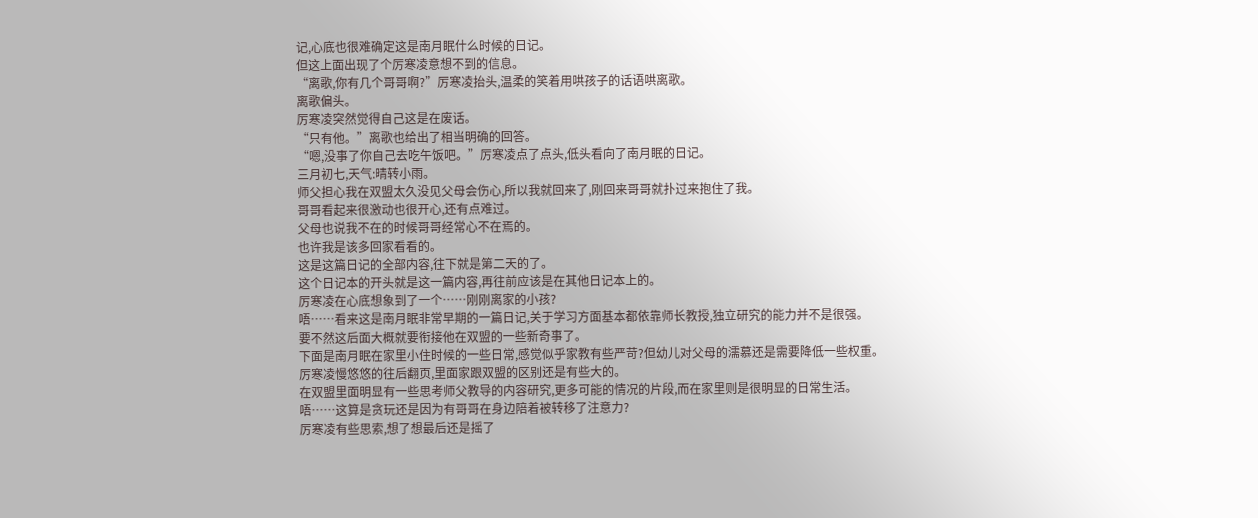记,心底也很难确定这是南月眠什么时候的日记。
但这上面出现了个厉寒凌意想不到的信息。
“离歌,你有几个哥哥啊?”厉寒凌抬头,温柔的笑着用哄孩子的话语哄离歌。
离歌偏头。
厉寒凌突然觉得自己这是在废话。
“只有他。”离歌也给出了相当明确的回答。
“嗯,没事了你自己去吃午饭吧。”厉寒凌点了点头,低头看向了南月眠的日记。
三月初七,天气:晴转小雨。
师父担心我在双盟太久没见父母会伤心,所以我就回来了,刚回来哥哥就扑过来抱住了我。
哥哥看起来很激动也很开心,还有点难过。
父母也说我不在的时候哥哥经常心不在焉的。
也许我是该多回家看看的。
这是这篇日记的全部内容,往下就是第二天的了。
这个日记本的开头就是这一篇内容,再往前应该是在其他日记本上的。
厉寒凌在心底想象到了一个……刚刚离家的小孩?
唔……看来这是南月眠非常早期的一篇日记,关于学习方面基本都依靠师长教授,独立研究的能力并不是很强。
要不然这后面大概就要衔接他在双盟的一些新奇事了。
下面是南月眠在家里小住时候的一些日常,感觉似乎家教有些严苛?但幼儿对父母的濡慕还是需要降低一些权重。
厉寒凌慢悠悠的往后翻页,里面家跟双盟的区别还是有些大的。
在双盟里面明显有一些思考师父教导的内容研究,更多可能的情况的片段,而在家里则是很明显的日常生活。
唔……这算是贪玩还是因为有哥哥在身边陪着被转移了注意力?
厉寒凌有些思索,想了想最后还是摇了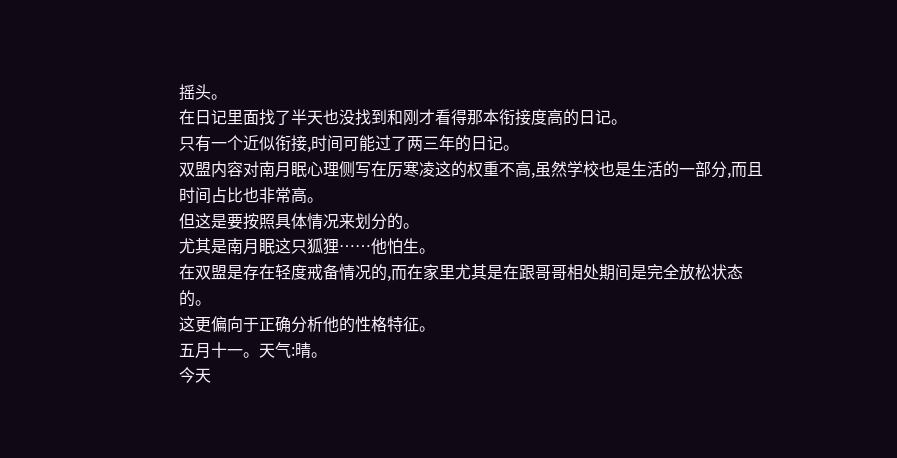摇头。
在日记里面找了半天也没找到和刚才看得那本衔接度高的日记。
只有一个近似衔接,时间可能过了两三年的日记。
双盟内容对南月眠心理侧写在厉寒凌这的权重不高,虽然学校也是生活的一部分,而且时间占比也非常高。
但这是要按照具体情况来划分的。
尤其是南月眠这只狐狸……他怕生。
在双盟是存在轻度戒备情况的,而在家里尤其是在跟哥哥相处期间是完全放松状态的。
这更偏向于正确分析他的性格特征。
五月十一。天气:晴。
今天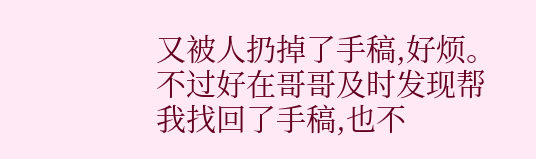又被人扔掉了手稿,好烦。
不过好在哥哥及时发现帮我找回了手稿,也不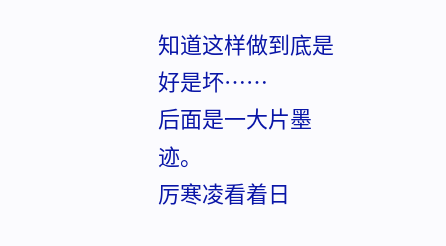知道这样做到底是好是坏……
后面是一大片墨迹。
厉寒凌看着日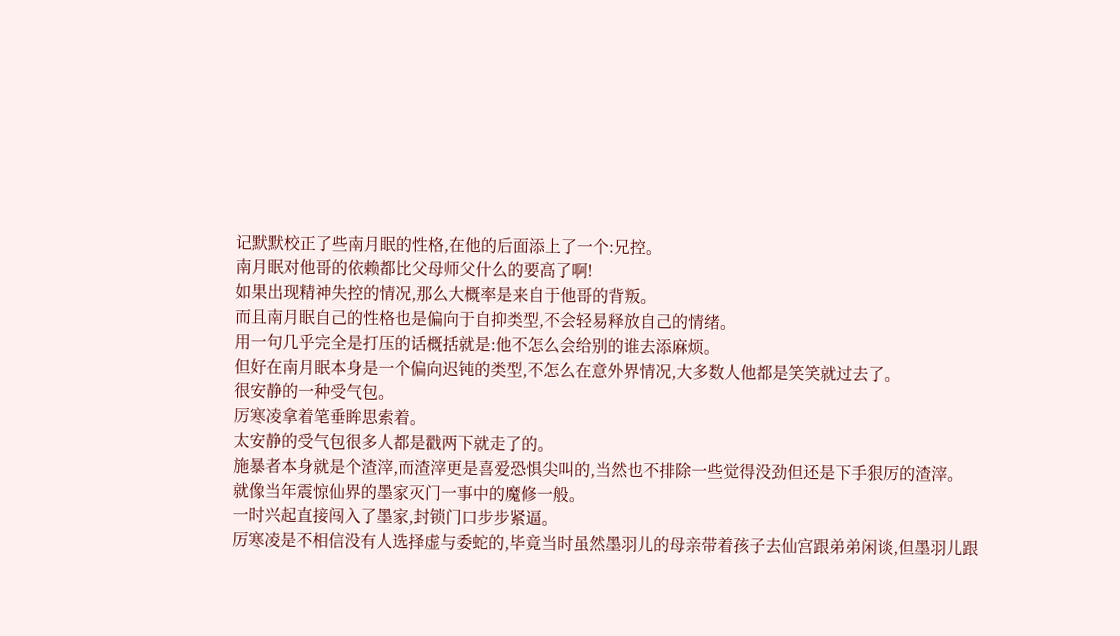记默默校正了些南月眠的性格,在他的后面添上了一个:兄控。
南月眠对他哥的依赖都比父母师父什么的要高了啊!
如果出现精神失控的情况,那么大概率是来自于他哥的背叛。
而且南月眠自己的性格也是偏向于自抑类型,不会轻易释放自己的情绪。
用一句几乎完全是打压的话概括就是:他不怎么会给别的谁去添麻烦。
但好在南月眠本身是一个偏向迟钝的类型,不怎么在意外界情况,大多数人他都是笑笑就过去了。
很安静的一种受气包。
厉寒凌拿着笔垂眸思索着。
太安静的受气包很多人都是戳两下就走了的。
施暴者本身就是个渣滓,而渣滓更是喜爱恐惧尖叫的,当然也不排除一些觉得没劲但还是下手狠厉的渣滓。
就像当年震惊仙界的墨家灭门一事中的魔修一般。
一时兴起直接闯入了墨家,封锁门口步步紧逼。
厉寒凌是不相信没有人选择虚与委蛇的,毕竟当时虽然墨羽儿的母亲带着孩子去仙宫跟弟弟闲谈,但墨羽儿跟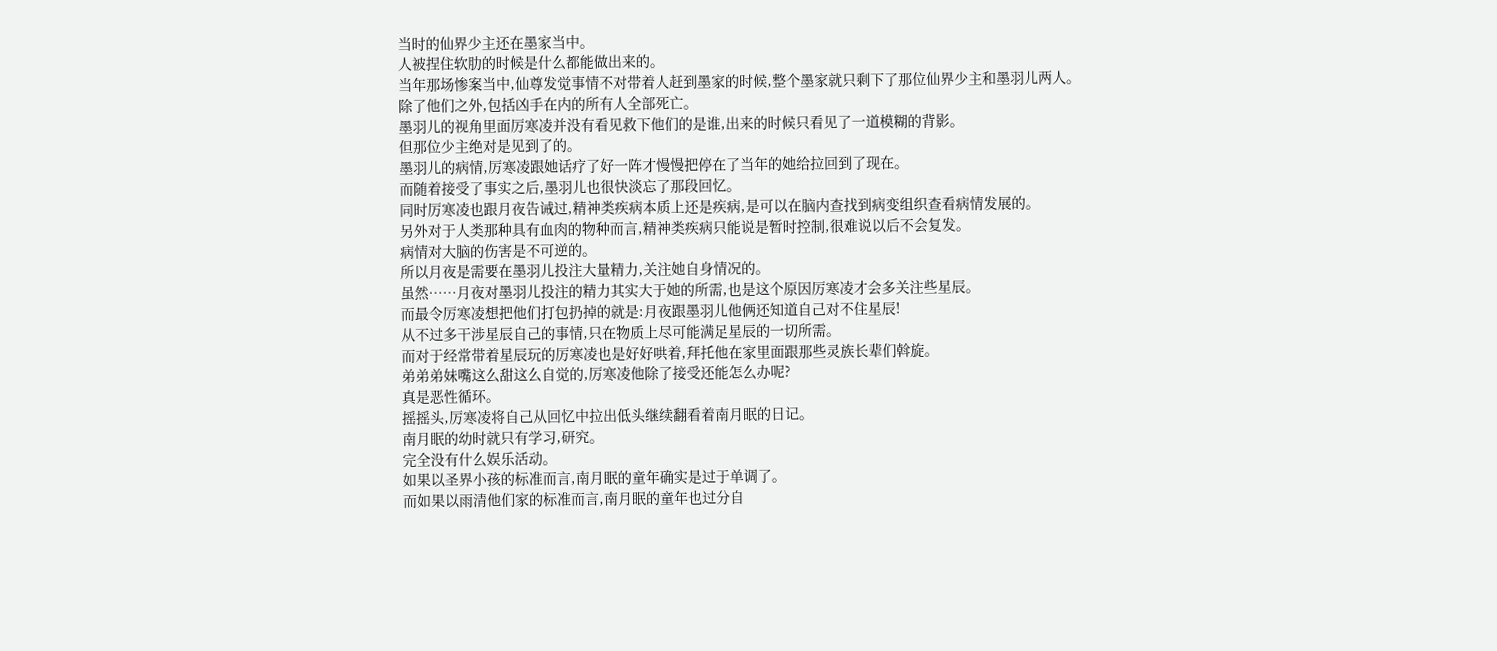当时的仙界少主还在墨家当中。
人被捏住软肋的时候是什么都能做出来的。
当年那场惨案当中,仙尊发觉事情不对带着人赶到墨家的时候,整个墨家就只剩下了那位仙界少主和墨羽儿两人。
除了他们之外,包括凶手在内的所有人全部死亡。
墨羽儿的视角里面厉寒凌并没有看见救下他们的是谁,出来的时候只看见了一道模糊的背影。
但那位少主绝对是见到了的。
墨羽儿的病情,厉寒凌跟她话疗了好一阵才慢慢把停在了当年的她给拉回到了现在。
而随着接受了事实之后,墨羽儿也很快淡忘了那段回忆。
同时厉寒凌也跟月夜告诫过,精神类疾病本质上还是疾病,是可以在脑内查找到病变组织查看病情发展的。
另外对于人类那种具有血肉的物种而言,精神类疾病只能说是暂时控制,很难说以后不会复发。
病情对大脑的伤害是不可逆的。
所以月夜是需要在墨羽儿投注大量精力,关注她自身情况的。
虽然……月夜对墨羽儿投注的精力其实大于她的所需,也是这个原因厉寒凌才会多关注些星辰。
而最令厉寒凌想把他们打包扔掉的就是:月夜跟墨羽儿他俩还知道自己对不住星辰!
从不过多干涉星辰自己的事情,只在物质上尽可能满足星辰的一切所需。
而对于经常带着星辰玩的厉寒凌也是好好哄着,拜托他在家里面跟那些灵族长辈们斡旋。
弟弟弟妹嘴这么甜这么自觉的,厉寒凌他除了接受还能怎么办呢?
真是恶性循环。
摇摇头,厉寒凌将自己从回忆中拉出低头继续翻看着南月眠的日记。
南月眠的幼时就只有学习,研究。
完全没有什么娱乐活动。
如果以圣界小孩的标准而言,南月眠的童年确实是过于单调了。
而如果以雨清他们家的标准而言,南月眠的童年也过分自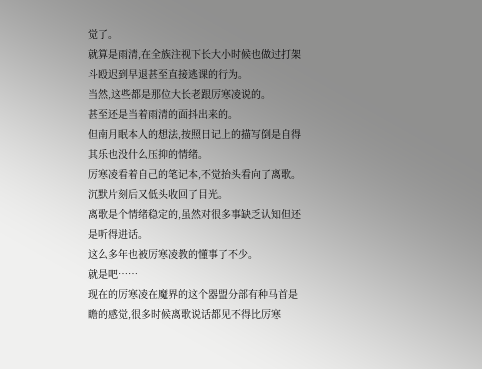觉了。
就算是雨清,在全族注视下长大小时候也做过打架斗殴迟到早退甚至直接逃课的行为。
当然,这些都是那位大长老跟厉寒凌说的。
甚至还是当着雨清的面抖出来的。
但南月眠本人的想法,按照日记上的描写倒是自得其乐也没什么压抑的情绪。
厉寒凌看着自己的笔记本,不觉抬头看向了离歌。
沉默片刻后又低头收回了目光。
离歌是个情绪稳定的,虽然对很多事缺乏认知但还是听得进话。
这么多年也被厉寒凌教的懂事了不少。
就是吧……
现在的厉寒凌在魔界的这个器盟分部有种马首是瞻的感觉,很多时候离歌说话都见不得比厉寒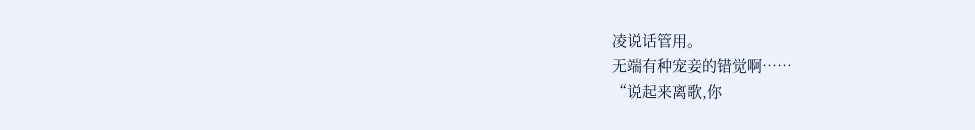凌说话管用。
无端有种宠妾的错觉啊……
“说起来离歌,你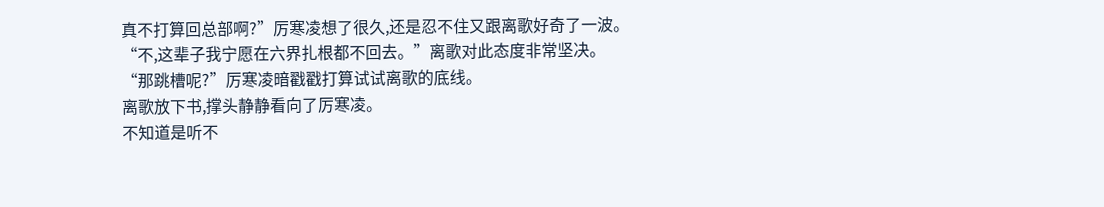真不打算回总部啊?”厉寒凌想了很久,还是忍不住又跟离歌好奇了一波。
“不,这辈子我宁愿在六界扎根都不回去。”离歌对此态度非常坚决。
“那跳槽呢?”厉寒凌暗戳戳打算试试离歌的底线。
离歌放下书,撑头静静看向了厉寒凌。
不知道是听不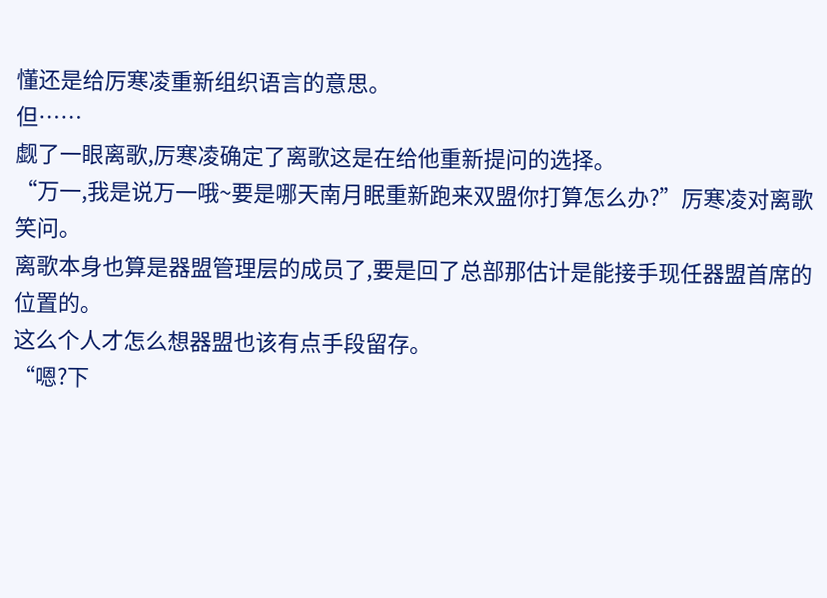懂还是给厉寒凌重新组织语言的意思。
但……
觑了一眼离歌,厉寒凌确定了离歌这是在给他重新提问的选择。
“万一,我是说万一哦~要是哪天南月眠重新跑来双盟你打算怎么办?”厉寒凌对离歌笑问。
离歌本身也算是器盟管理层的成员了,要是回了总部那估计是能接手现任器盟首席的位置的。
这么个人才怎么想器盟也该有点手段留存。
“嗯?下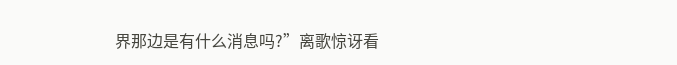界那边是有什么消息吗?”离歌惊讶看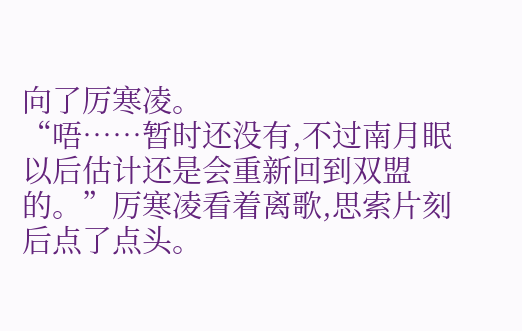向了厉寒凌。
“唔……暂时还没有,不过南月眠以后估计还是会重新回到双盟的。”厉寒凌看着离歌,思索片刻后点了点头。